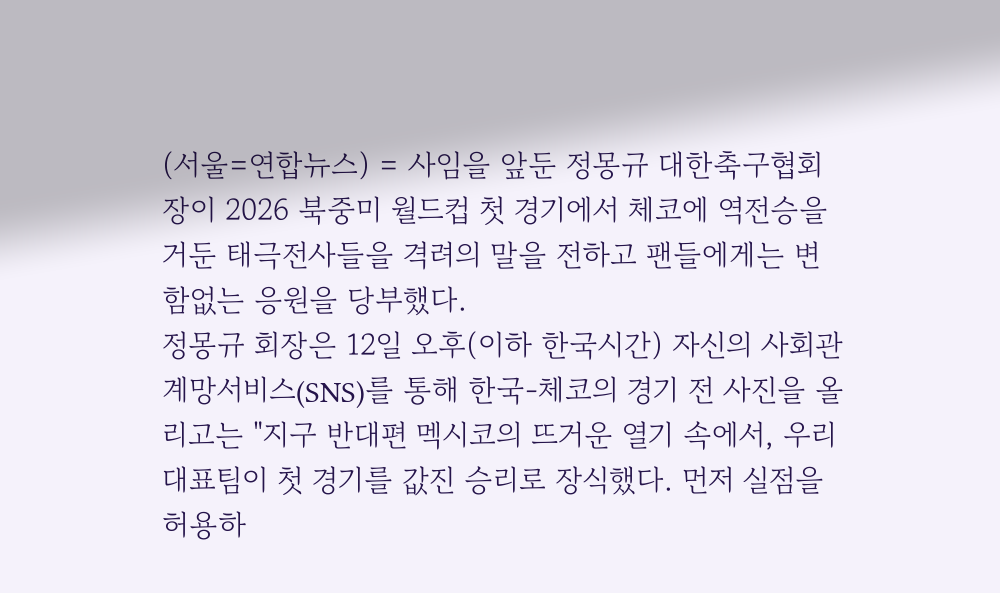(서울=연합뉴스) = 사임을 앞둔 정몽규 대한축구협회장이 2026 북중미 월드컵 첫 경기에서 체코에 역전승을 거둔 태극전사들을 격려의 말을 전하고 팬들에게는 변함없는 응원을 당부했다.
정몽규 회장은 12일 오후(이하 한국시간) 자신의 사회관계망서비스(SNS)를 통해 한국-체코의 경기 전 사진을 올리고는 "지구 반대편 멕시코의 뜨거운 열기 속에서, 우리 대표팀이 첫 경기를 값진 승리로 장식했다. 먼저 실점을 허용하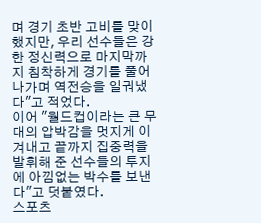며 경기 초반 고비를 맞이했지만, 우리 선수들은 강한 정신력으로 마지막까지 침착하게 경기를 풀어나가며 역전승을 일궈냈다"고 적었다.
이어 "월드컵이라는 큰 무대의 압박감을 멋지게 이겨내고 끝까지 집중력을 발휘해 준 선수들의 투지에 아낌없는 박수를 보낸다"고 덧붙였다.
스포츠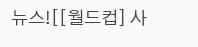뉴스![[월드컵] 사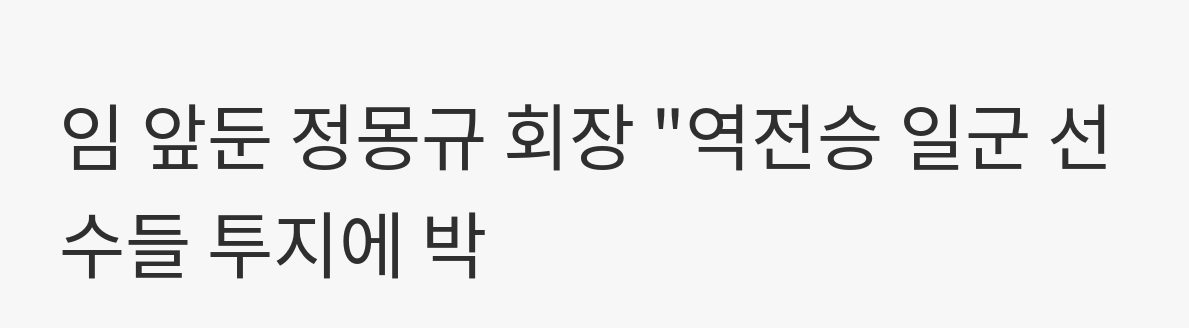임 앞둔 정몽규 회장 "역전승 일군 선수들 투지에 박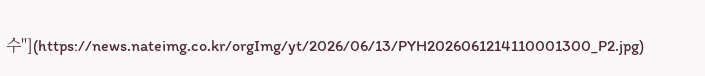수"](https://news.nateimg.co.kr/orgImg/yt/2026/06/13/PYH2026061214110001300_P2.jpg)